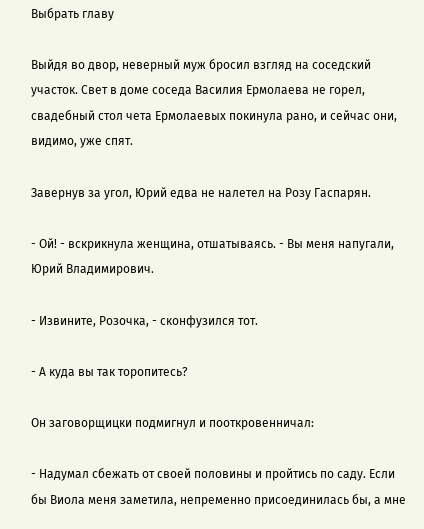Выбрать главу

Выйдя во двор, неверный муж бросил взгляд на соседский участок. Свет в доме соседа Василия Ермолаева не горел, свадебный стол чета Ермолаевых покинула рано, и сейчас они, видимо, уже спят.

Завернув за угол, Юрий едва не налетел на Розу Гаспарян.

- Ой! - вскрикнула женщина, отшатываясь. - Вы меня напугали, Юрий Владимирович.

- Извините, Розочка, - сконфузился тот.

- А куда вы так торопитесь?

Он заговорщицки подмигнул и пооткровенничал:

- Надумал сбежать от своей половины и пройтись по саду. Если бы Виола меня заметила, непременно присоединилась бы, а мне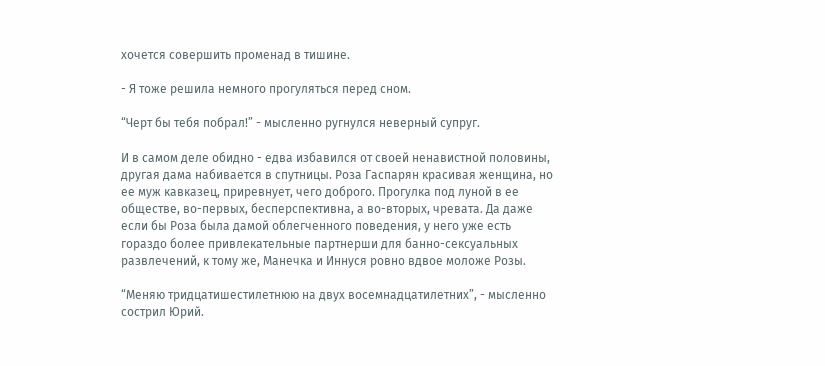хочется совершить променад в тишине.

- Я тоже решила немного прогуляться перед сном.

“Черт бы тебя побрал!” - мысленно ругнулся неверный супруг.

И в самом деле обидно - едва избавился от своей ненавистной половины, другая дама набивается в спутницы. Роза Гаспарян красивая женщина, но ее муж кавказец, приревнует, чего доброго. Прогулка под луной в ее обществе, во-первых, бесперспективна, а во-вторых, чревата. Да даже если бы Роза была дамой облегченного поведения, у него уже есть гораздо более привлекательные партнерши для банно-сексуальных развлечений, к тому же, Манечка и Иннуся ровно вдвое моложе Розы.

“Меняю тридцатишестилетнюю на двух восемнадцатилетних”, - мысленно сострил Юрий.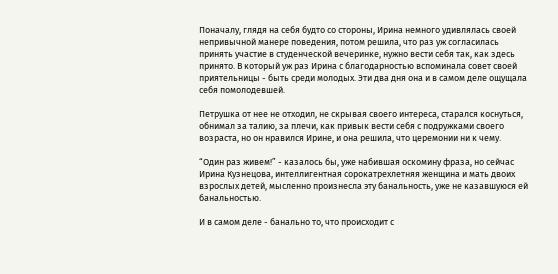Поначалу, глядя на себя будто со стороны, Ирина немного удивлялась своей непривычной манере поведения, потом решила, что раз уж согласилась принять участие в студенческой вечеринке, нужно вести себя так, как здесь принято. В который уж раз Ирина с благодарностью вспоминала совет своей приятельницы - быть среди молодых. Эти два дня она и в самом деле ощущала себя помолодевшей.

Петрушка от нее не отходил, не скрывая своего интереса, старался коснуться, обнимал за талию, за плечи, как привык вести себя с подружками своего возраста, но он нравился Ирине, и она решила, что церемонии ни к чему.

“Один раз живем!” - казалось бы, уже набившая оскомину фраза, но сейчас Ирина Кузнецова, интеллигентная сорокатрехлетняя женщина и мать двоих взрослых детей, мысленно произнесла эту банальность, уже не казавшуюся ей банальностью.

И в самом деле - банально то, что происходит с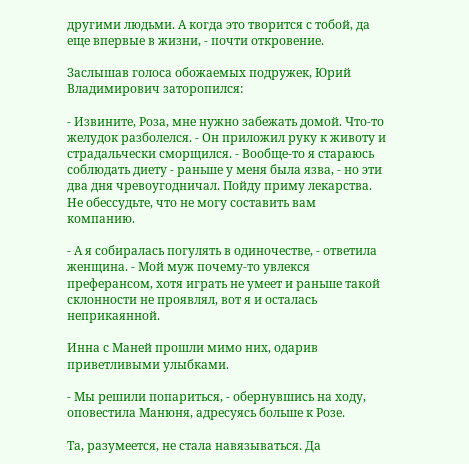другими людьми. А когда это творится с тобой, да еще впервые в жизни, - почти откровение.

Заслышав голоса обожаемых подружек, Юрий Владимирович заторопился:

- Извините, Роза, мне нужно забежать домой. Что-то желудок разболелся. - Он приложил руку к животу и страдальчески сморщился. - Вообще-то я стараюсь соблюдать диету - раньше у меня была язва, - но эти два дня чревоугодничал. Пойду приму лекарства. Не обессудьте, что не могу составить вам компанию.

- А я собиралась погулять в одиночестве, - ответила женщина. - Мой муж почему-то увлекся преферансом, хотя играть не умеет и раньше такой склонности не проявлял, вот я и осталась неприкаянной.

Инна с Маней прошли мимо них, одарив приветливыми улыбками.

- Мы решили попариться, - обернувшись на ходу, оповестила Манюня, адресуясь больше к Розе.

Та, разумеется, не стала навязываться. Да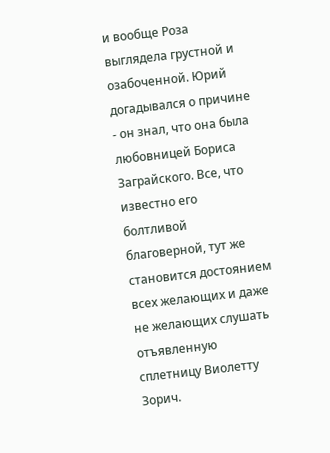и вообще Роза выглядела грустной и озабоченной. Юрий догадывался о причине - он знал, что она была любовницей Бориса Заграйского. Все, что известно его болтливой благоверной, тут же становится достоянием всех желающих и даже не желающих слушать отъявленную сплетницу Виолетту Зорич.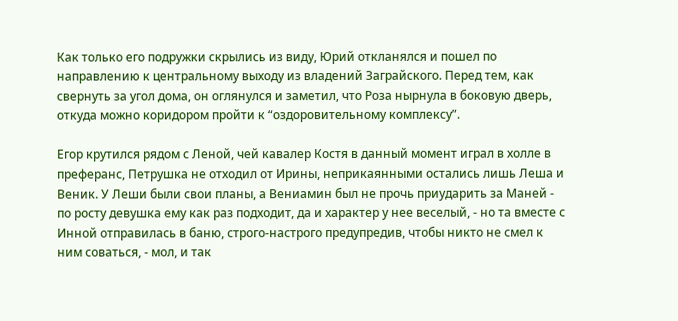Как только его подружки скрылись из виду, Юрий откланялся и пошел по направлению к центральному выходу из владений Заграйского. Перед тем, как свернуть за угол дома, он оглянулся и заметил, что Роза нырнула в боковую дверь, откуда можно коридором пройти к “оздоровительному комплексу”.

Егор крутился рядом с Леной, чей кавалер Костя в данный момент играл в холле в преферанс, Петрушка не отходил от Ирины, неприкаянными остались лишь Леша и Веник. У Леши были свои планы, а Вениамин был не прочь приударить за Маней - по росту девушка ему как раз подходит, да и характер у нее веселый, - но та вместе с Инной отправилась в баню, строго-настрого предупредив, чтобы никто не смел к ним соваться, - мол, и так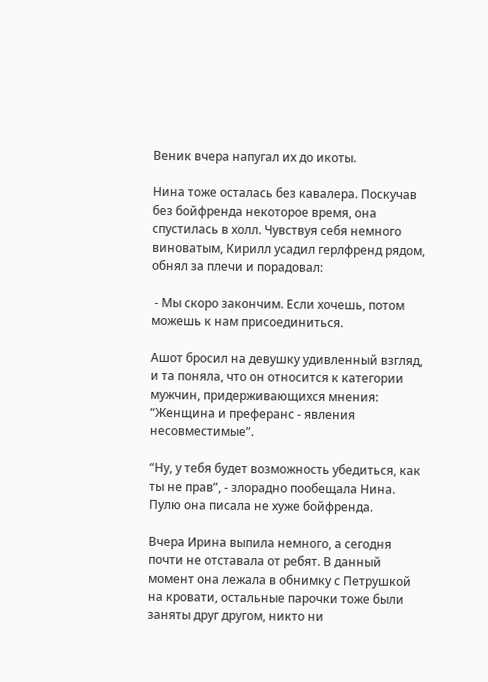Веник вчера напугал их до икоты.

Нина тоже осталась без кавалера. Поскучав без бойфренда некоторое время, она спустилась в холл. Чувствуя себя немного виноватым, Кирилл усадил герлфренд рядом, обнял за плечи и порадовал:

 - Мы скоро закончим. Если хочешь, потом можешь к нам присоединиться.

Ашот бросил на девушку удивленный взгляд, и та поняла, что он относится к категории мужчин, придерживающихся мнения: “Женщина и преферанс - явления несовместимые”.

“Ну, у тебя будет возможность убедиться, как ты не прав”, - злорадно пообещала Нина. Пулю она писала не хуже бойфренда.

Вчера Ирина выпила немного, а сегодня почти не отставала от ребят. В данный момент она лежала в обнимку с Петрушкой на кровати, остальные парочки тоже были заняты друг другом, никто ни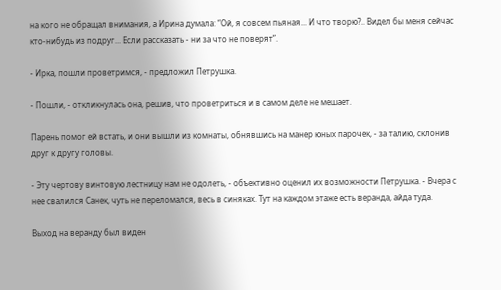на кого не обращал внимания, а Ирина думала: “Ой, я совсем пьяная... И что творю?.. Видел бы меня сейчас кто-нибудь из подруг... Если рассказать - ни за что не поверят”.

- Ирка, пошли проветримся, - предложил Петрушка.

- Пошли, - откликнулась она, решив, что проветриться и в самом деле не мешает.

Парень помог ей встать, и они вышли из комнаты, обнявшись на манер юных парочек, - за талию, склонив друг к другу головы.

- Эту чертову винтовую лестницу нам не одолеть, - объективно оценил их возможности Петрушка. - Вчера с нее свалился Санек, чуть не переломался, весь в синяках. Тут на каждом этаже есть веранда, айда туда.

Выход на веранду был виден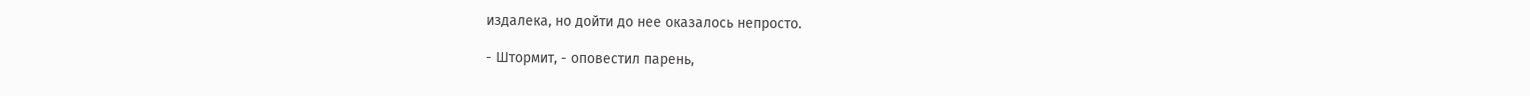издалека, но дойти до нее оказалось непросто.

- Штормит, - оповестил парень,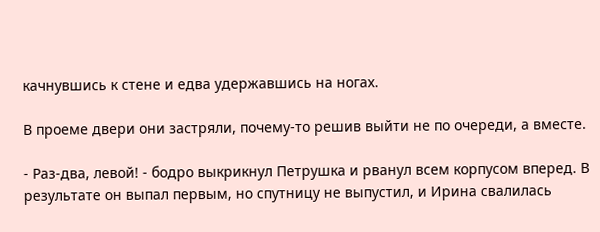качнувшись к стене и едва удержавшись на ногах.

В проеме двери они застряли, почему-то решив выйти не по очереди, а вместе.

- Раз-два, левой! - бодро выкрикнул Петрушка и рванул всем корпусом вперед. В результате он выпал первым, но спутницу не выпустил, и Ирина свалилась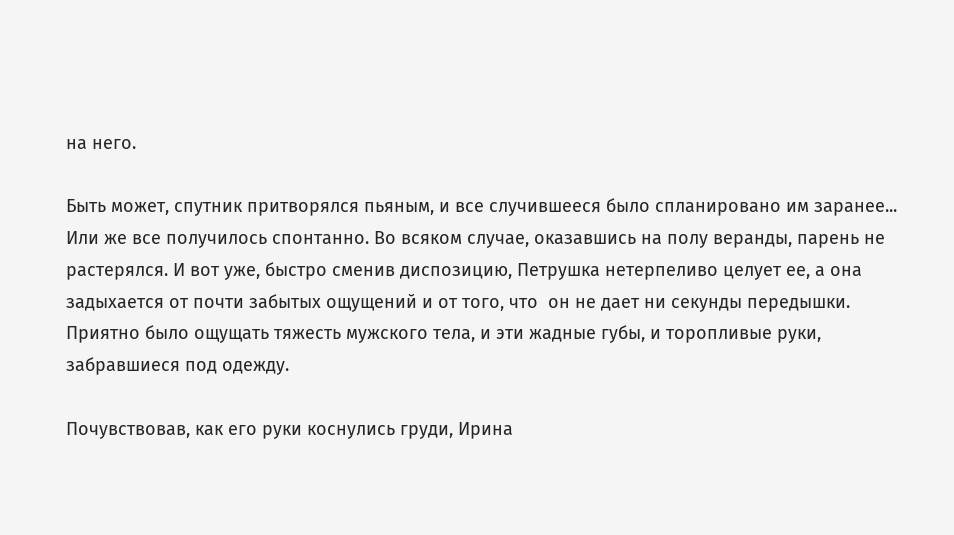на него.

Быть может, спутник притворялся пьяным, и все случившееся было спланировано им заранее... Или же все получилось спонтанно. Во всяком случае, оказавшись на полу веранды, парень не растерялся. И вот уже, быстро сменив диспозицию, Петрушка нетерпеливо целует ее, а она задыхается от почти забытых ощущений и от того, что  он не дает ни секунды передышки. Приятно было ощущать тяжесть мужского тела, и эти жадные губы, и торопливые руки, забравшиеся под одежду.

Почувствовав, как его руки коснулись груди, Ирина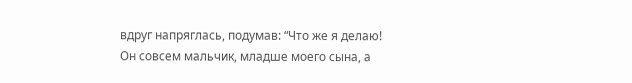вдруг напряглась, подумав: “Что же я делаю! Он совсем мальчик, младше моего сына, а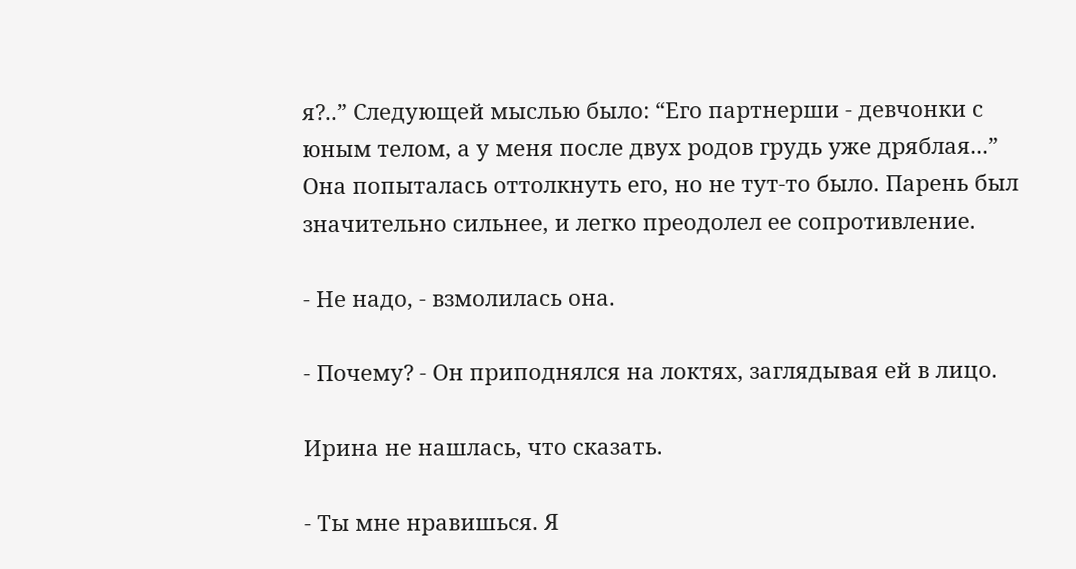я?..” Следующей мыслью было: “Его партнерши - девчонки с юным телом, а у меня после двух родов грудь уже дряблая...” Она попыталась оттолкнуть его, но не тут-то было. Парень был значительно сильнее, и легко преодолел ее сопротивление.

- Не надо, - взмолилась она.

- Почему? - Он приподнялся на локтях, заглядывая ей в лицо.

Ирина не нашлась, что сказать.

- Ты мне нравишься. Я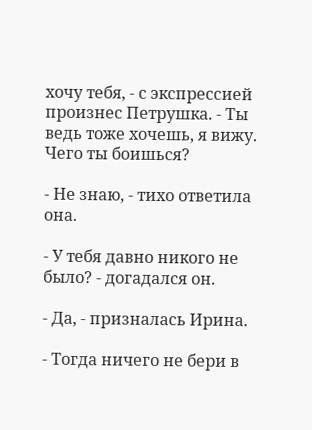хочу тебя, - с экспрессией произнес Петрушка. - Ты ведь тоже хочешь, я вижу. Чего ты боишься?

- Не знаю, - тихо ответила она.

- У тебя давно никого не было? - догадался он.

- Да, - призналась Ирина.

- Тогда ничего не бери в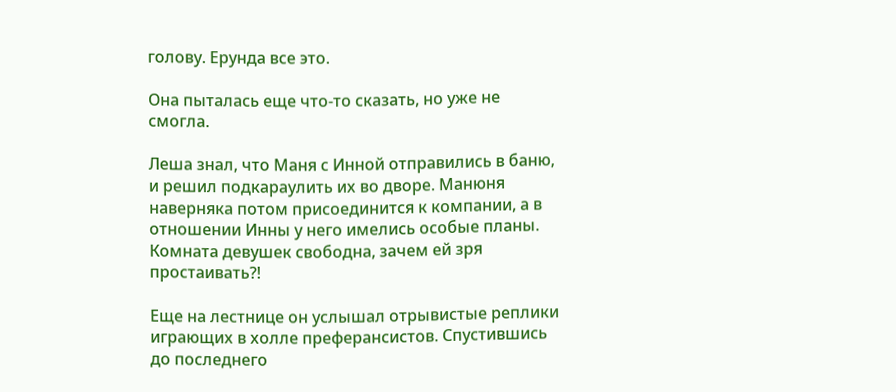голову. Ерунда все это.

Она пыталась еще что-то сказать, но уже не смогла.

Леша знал, что Маня с Инной отправились в баню, и решил подкараулить их во дворе. Манюня наверняка потом присоединится к компании, а в отношении Инны у него имелись особые планы. Комната девушек свободна, зачем ей зря простаивать?!

Еще на лестнице он услышал отрывистые реплики играющих в холле преферансистов. Спустившись до последнего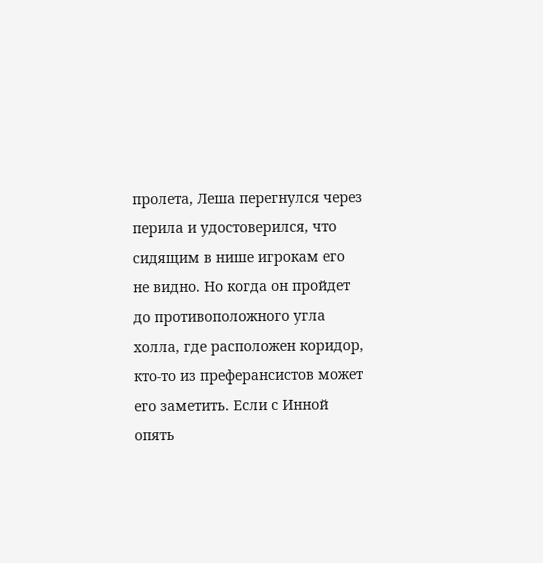пролета, Леша перегнулся через перила и удостоверился, что сидящим в нише игрокам его не видно. Но когда он пройдет до противоположного угла холла, где расположен коридор, кто-то из преферансистов может его заметить. Если с Инной опять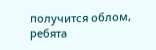получится облом, ребята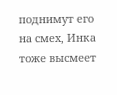поднимут его на смех, Инка тоже высмеет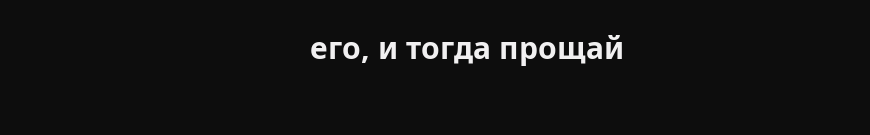его, и тогда прощай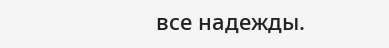все надежды.